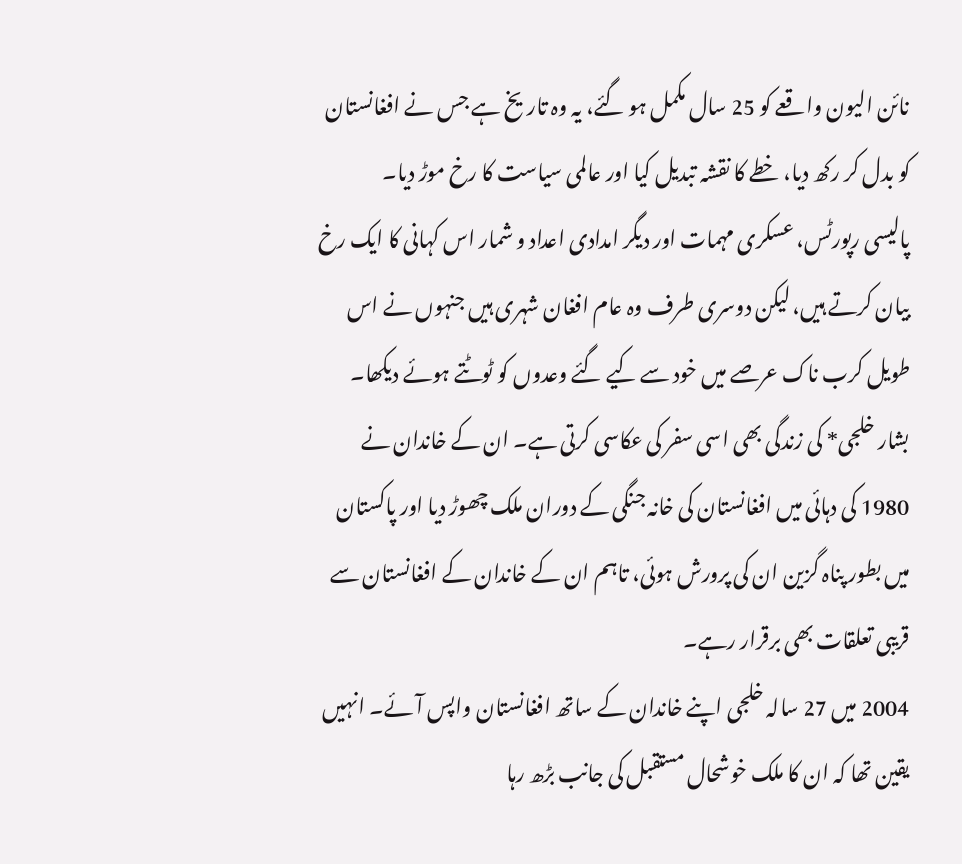نائن الیون واقعے کو 25 سال مکمل ہو گئے، یہ وہ تاریخ ہے جس نے افغانستان کو بدل کر رکھ دیا، خطے کا نقشہ تبدیل کیا اور عالمی سیاست کا رخ موڑ دیا۔
پالیسی رپورٹس، عسکری مہمات اور دیگر امدادی اعداد و شمار اس کہانی کا ایک رخ بیان کرتے ہیں، لیکن دوسری طرف وہ عام افغان شہری ہیں جنہوں نے اس طویل کرب ناک عرصے میں خود سے کیے گئے وعدوں کو ٹوٹتے ہوئے دیکھا۔
بشار خلجی* کی زندگی بھی اسی سفر کی عکاسی کرتی ہے۔ ان کے خاندان نے 1980 کی دہائی میں افغانستان کی خانہ جنگی کے دوران ملک چھوڑ دیا اور پاکستان میں بطور پناہ گزین ان کی پرورش ہوئی، تاہم ان کے خاندان کے افغانستان سے قریبی تعلقات بھی برقرار رہے۔
2004 میں 27 سالہ خلجی اپنے خاندان کے ساتھ افغانستان واپس آئے۔ انہیں یقین تھا کہ ان کا ملک خوشحال مستقبل کی جانب بڑھ رہا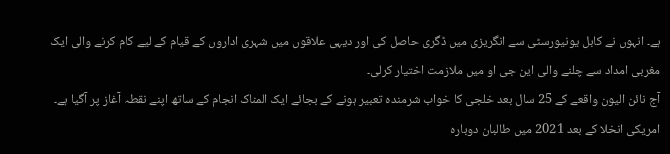ہے۔ انہوں نے کابل یونیورسٹی سے انگریزی میں ڈگری حاصل کی اور دیہی علاقوں میں شہری اداروں کے قیام کے لیے کام کرنے والی ایک مغربی امداد سے چلنے والی این جی او میں ملازمت اختیار کرلی۔
آج نائن الیون واقعے کے 25 سال بعد خلجی کا خواب شرمندہ تعبیر ہونے کے بجائے ایک المناک انجام کے ساتھ اپنے نقطہ آغاز پر آگیا ہے۔ امریکی انخلا کے بعد 2021 میں طالبان دوبارہ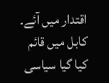اقتدار میں آئے۔ کابل میں قائم کیا گیا سیاسی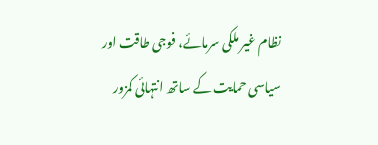نظام غیر ملکی سرمائے، فوجی طاقت اور سیاسی حمایت کے ساتھ انتہائی کمزور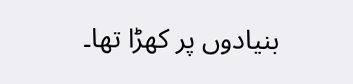بنیادوں پر کھڑا تھا۔